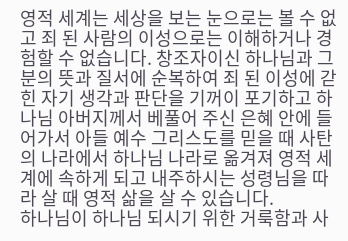영적 세계는 세상을 보는 눈으로는 볼 수 없고 죄 된 사람의 이성으로는 이해하거나 경험할 수 없습니다. 창조자이신 하나님과 그분의 뜻과 질서에 순복하여 죄 된 이성에 갇힌 자기 생각과 판단을 기꺼이 포기하고 하나님 아버지께서 베풀어 주신 은혜 안에 들어가서 아들 예수 그리스도를 믿을 때 사탄의 나라에서 하나님 나라로 옮겨져 영적 세계에 속하게 되고 내주하시는 성령님을 따라 살 때 영적 삶을 살 수 있습니다.
하나님이 하나님 되시기 위한 거룩함과 사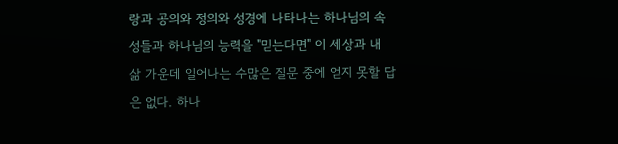랑과 공의와 정의와 성경에 나타나는 하나님의 속성들과 하나님의 능력을 "믿는다면" 이 세상과 내 삶 가운데 일어나는 수많은 질문 중에 얻지 못할 답은 없다. 하나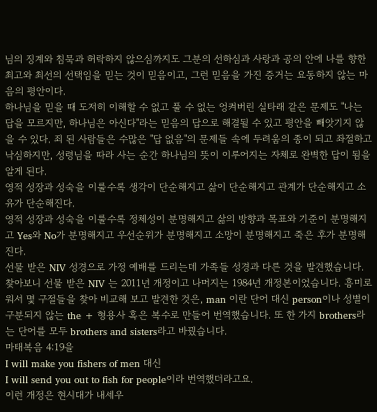님의 징계와 침묵과 허락하지 않으심까지도 그분의 선하심과 사랑과 공의 안에 나를 향한 최고와 최선의 선택임을 믿는 것이 믿음이고, 그런 믿음을 가진 증거는 요동하지 않는 마음의 평안이다.
하나님을 믿을 때 도저히 이해할 수 없고 풀 수 없는 엉켜버린 실타래 같은 문제도 "나는 답을 모르지만, 하나님은 아신다"라는 믿음의 답으로 해결될 수 있고 평안을 빼앗기지 않을 수 있다. 죄 된 사람들은 수많은 "답 없음"의 문제들 속에 두려움의 종이 되고 좌절하고 낙심하지만, 성령님을 따라 사는 순간 하나님의 뜻이 이루어지는 자체로 완벽한 답이 됨을 알게 된다.
영적 성장과 성숙을 이룰수록 생각이 단순해지고 삶이 단순해지고 관계가 단순해지고 소유가 단순해진다.
영적 성장과 성숙을 이룰수록 정체성이 분명해지고 삶의 방향과 목표와 기준이 분명해지고 Yes와 No가 분명해지고 우선순위가 분명해지고 소망이 분명해지고 죽은 후가 분명해진다.
선물 받은 NIV 성경으로 가정 예배를 드리는데 가족들 성경과 다른 것을 발견했습니다. 찾아보니 선물 받은 NIV 는 2011년 개정이고 나머지는 1984년 개정본이었습니다. 흥미로워서 몇 구절들을 찾아 비교해 보고 발견한 것은, man 이란 단어 대신 person이나 성별이 구분되지 않는 the + 형용사 혹은 복수로 만들어 번역했습니다. 또 한 가지 brothers라는 단어를 모두 brothers and sisters라고 바꿨습니다.
마태복음 4:19을
I will make you fishers of men 대신
I will send you out to fish for people이라 번역했더라고요.
이런 개정은 현시대가 내세우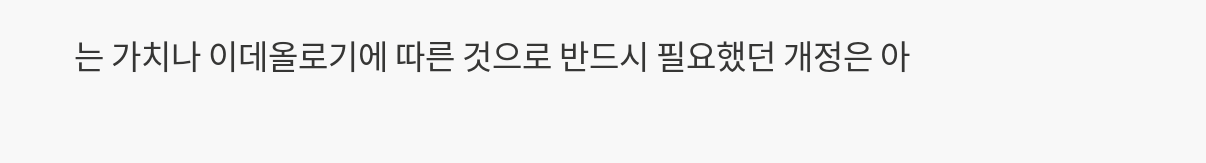는 가치나 이데올로기에 따른 것으로 반드시 필요했던 개정은 아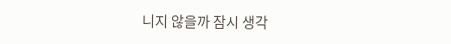니지 않을까 잠시 생각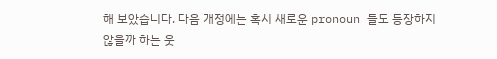해 보았습니다. 다음 개정에는 혹시 새로운 pronoun 들도 등장하지 않을까 하는 웃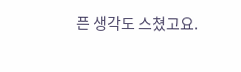픈 생각도 스쳤고요.